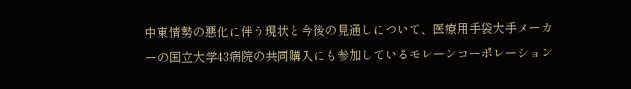中東情勢の悪化に伴う現状と今後の見通しについて、医療用手袋大手メーカーの国立大学43病院の共同購入にも参加しているモレーンコーポレーション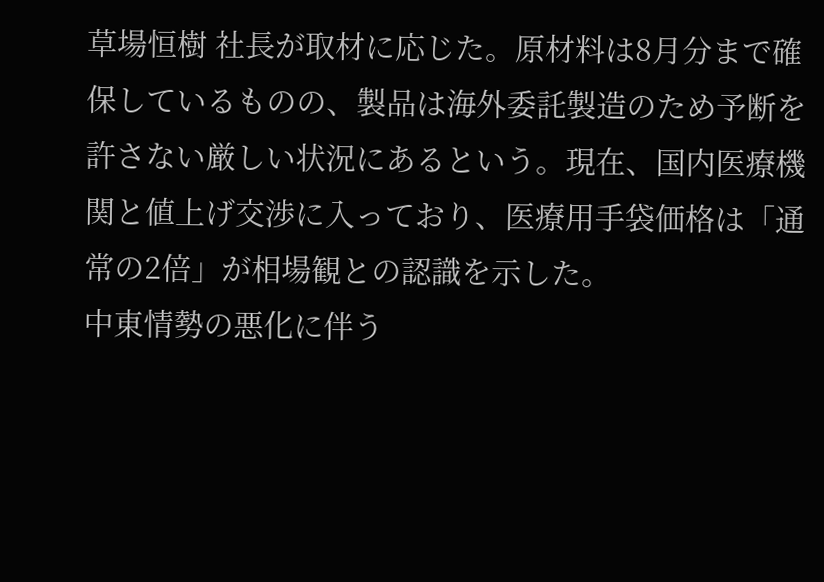草場恒樹 社長が取材に応じた。原材料は8月分まで確保しているものの、製品は海外委託製造のため予断を許さない厳しい状況にあるという。現在、国内医療機関と値上げ交渉に入っており、医療用手袋価格は「通常の2倍」が相場観との認識を示した。
中東情勢の悪化に伴う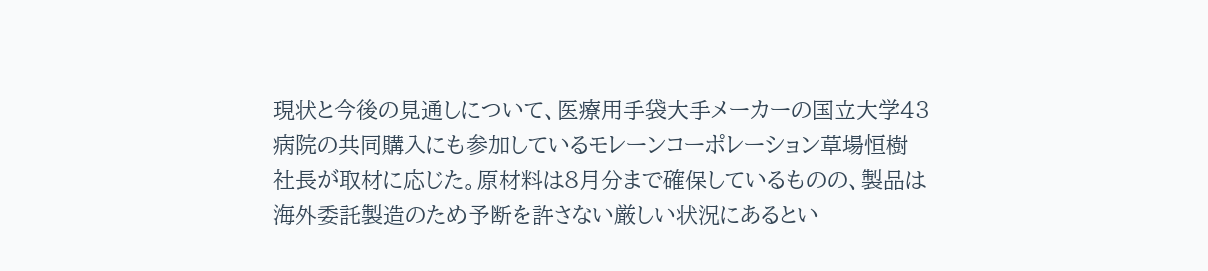現状と今後の見通しについて、医療用手袋大手メーカーの国立大学43病院の共同購入にも参加しているモレーンコーポレーション草場恒樹 社長が取材に応じた。原材料は8月分まで確保しているものの、製品は海外委託製造のため予断を許さない厳しい状況にあるとい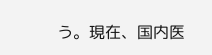う。現在、国内医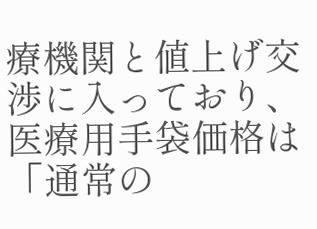療機関と値上げ交渉に入っており、医療用手袋価格は「通常の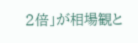2倍」が相場観と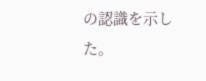の認識を示した。